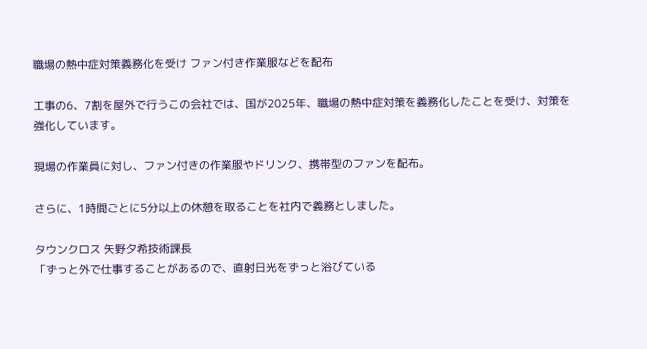職場の熱中症対策義務化を受け ファン付き作業服などを配布

工事の6、7割を屋外で行うこの会社では、国が2025年、職場の熱中症対策を義務化したことを受け、対策を強化しています。

現場の作業員に対し、ファン付きの作業服やドリンク、携帯型のファンを配布。

さらに、1時間ごとに5分以上の休憩を取ることを社内で義務としました。

タウンクロス 矢野夕希技術課長
「ずっと外で仕事することがあるので、直射日光をずっと浴びている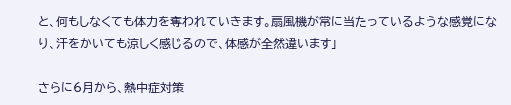と、何もしなくても体力を奪われていきます。扇風機が常に当たっているような感覚になり、汗をかいても涼しく感じるので、体感が全然違います」

さらに6月から、熱中症対策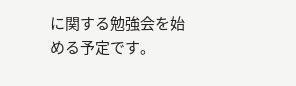に関する勉強会を始める予定です。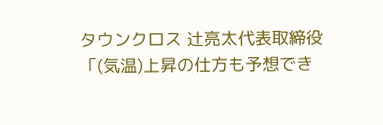タウンクロス 辻亮太代表取締役
「(気温)上昇の仕方も予想でき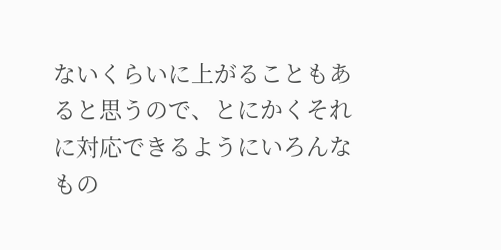ないくらいに上がることもあると思うので、とにかくそれに対応できるようにいろんなもの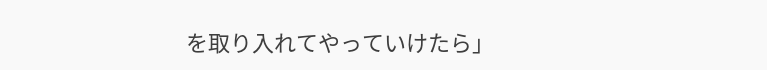を取り入れてやっていけたら」